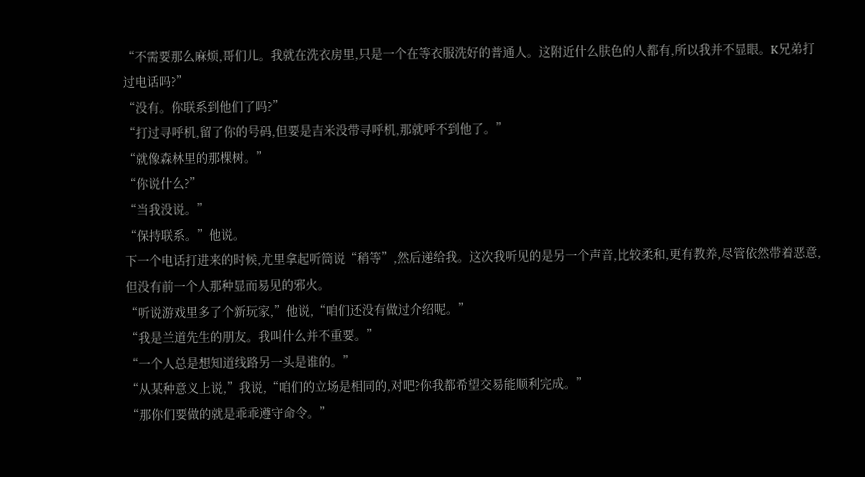“不需要那么麻烦,哥们儿。我就在洗衣房里,只是一个在等衣服洗好的普通人。这附近什么肤色的人都有,所以我并不显眼。K兄弟打过电话吗?”
“没有。你联系到他们了吗?”
“打过寻呼机,留了你的号码,但要是吉米没带寻呼机,那就呼不到他了。”
“就像森林里的那棵树。”
“你说什么?”
“当我没说。”
“保持联系。”他说。
下一个电话打进来的时候,尤里拿起听筒说“稍等”,然后递给我。这次我听见的是另一个声音,比较柔和,更有教养,尽管依然带着恶意,但没有前一个人那种显而易见的邪火。
“听说游戏里多了个新玩家,”他说,“咱们还没有做过介绍呢。”
“我是兰道先生的朋友。我叫什么并不重要。”
“一个人总是想知道线路另一头是谁的。”
“从某种意义上说,”我说,“咱们的立场是相同的,对吧?你我都希望交易能顺利完成。”
“那你们要做的就是乖乖遵守命令。”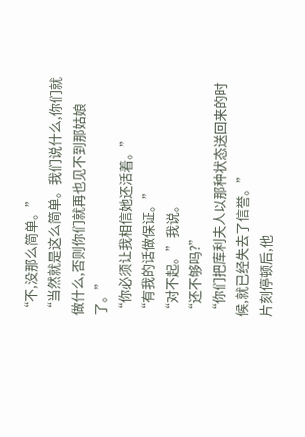“不,没那么简单。”
“当然就是这么简单。我们说什么,你们就做什么,否则你们就再也见不到那姑娘了。”
“你必须让我相信她还活着。”
“有我的话做保证。”
“对不起。”我说。
“还不够吗?”
“你们把库利夫人以那种状态送回来的时候,就已经失去了信誉。”
片刻停顿后,他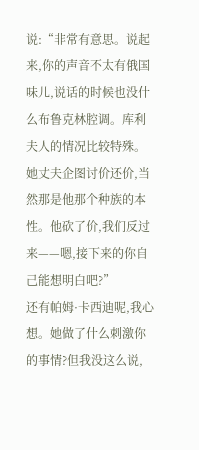说:“非常有意思。说起来,你的声音不太有俄国味儿,说话的时候也没什么布鲁克林腔调。库利夫人的情况比较特殊。她丈夫企图讨价还价,当然那是他那个种族的本性。他砍了价,我们反过来——嗯,接下来的你自己能想明白吧?”
还有帕姆·卡西迪呢,我心想。她做了什么刺激你的事情?但我没这么说,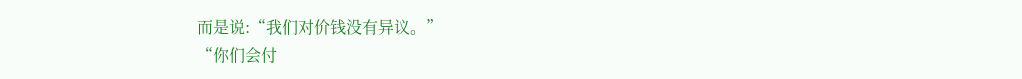而是说:“我们对价钱没有异议。”
“你们会付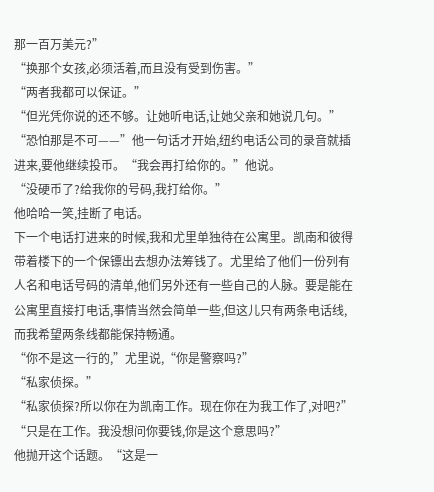那一百万美元?”
“换那个女孩,必须活着,而且没有受到伤害。”
“两者我都可以保证。”
“但光凭你说的还不够。让她听电话,让她父亲和她说几句。”
“恐怕那是不可——”他一句话才开始,纽约电话公司的录音就插进来,要他继续投币。“我会再打给你的。”他说。
“没硬币了?给我你的号码,我打给你。”
他哈哈一笑,挂断了电话。
下一个电话打进来的时候,我和尤里单独待在公寓里。凯南和彼得带着楼下的一个保镖出去想办法筹钱了。尤里给了他们一份列有人名和电话号码的清单,他们另外还有一些自己的人脉。要是能在公寓里直接打电话,事情当然会简单一些,但这儿只有两条电话线,而我希望两条线都能保持畅通。
“你不是这一行的,”尤里说,“你是警察吗?”
“私家侦探。”
“私家侦探?所以你在为凯南工作。现在你在为我工作了,对吧?”
“只是在工作。我没想问你要钱,你是这个意思吗?”
他抛开这个话题。“这是一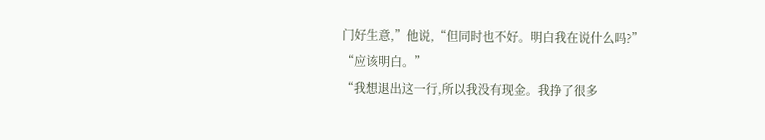门好生意,”他说,“但同时也不好。明白我在说什么吗?”
“应该明白。”
“我想退出这一行,所以我没有现金。我挣了很多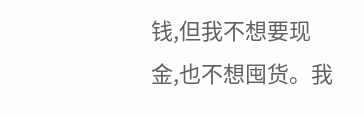钱,但我不想要现金,也不想囤货。我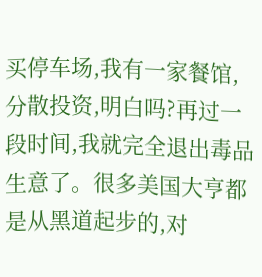买停车场,我有一家餐馆,分散投资,明白吗?再过一段时间,我就完全退出毒品生意了。很多美国大亨都是从黑道起步的,对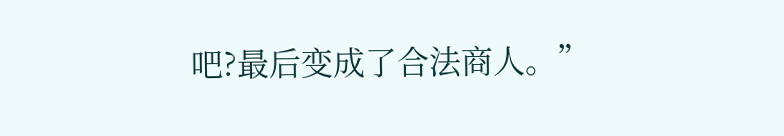吧?最后变成了合法商人。”